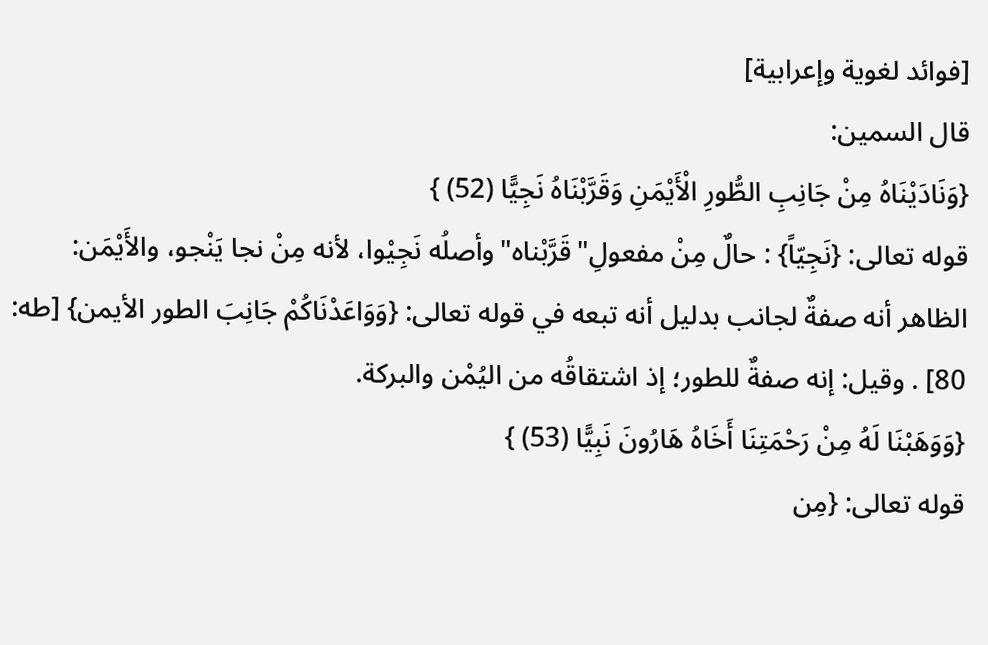[فوائد لغوية وإعرابية]
قال السمين:
{وَنَادَيْنَاهُ مِنْ جَانِبِ الطُّورِ الْأَيْمَنِ وَقَرَّبْنَاهُ نَجِيًّا (52) }
قوله تعالى: {نَجِيّاً} : حالٌ مِنْ مفعولِ"قَرَّبْناه"وأصلُه نَجِيْوا، لأنه مِنْ نجا يَنْجو، والأَيْمَن: الظاهر أنه صفةٌ لجانب بدليل أنه تبعه في قوله تعالى: {وَوَاعَدْنَاكُمْ جَانِبَ الطور الأيمن} [طه: 80] . وقيل: إنه صفةٌ للطور؛ إذ اشتقاقُه من اليُمْن والبركة.
{وَوَهَبْنَا لَهُ مِنْ رَحْمَتِنَا أَخَاهُ هَارُونَ نَبِيًّا (53) }
قوله تعالى: {مِن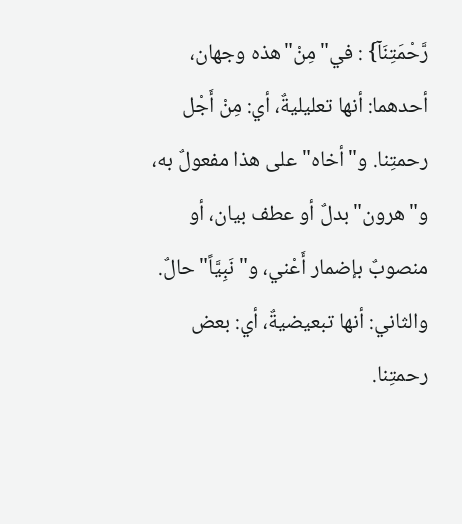رَّحْمَتِنَآ} : في"مِنْ"هذه وجهان، أحدهما: أنها تعليليةٌ، أي: مِنْ أَجْل رحمتِنا. و"أخاه"على هذا مفعولٌ به، و"هرون"بدلٌ أو عطف بيان، أو منصوبٌ بإضمار أَعْني، و"نَبِيَّاً"حالٌ. والثاني: أنها تبعيضيةٌ، أي: بعض رحمتِنا.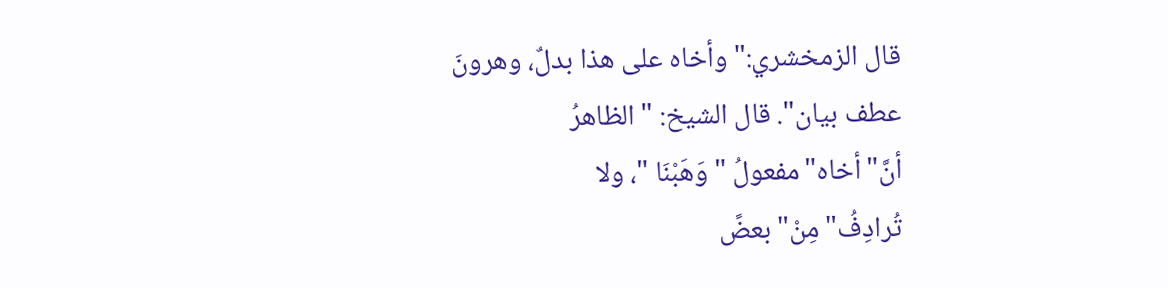قال الزمخشري:"وأخاه على هذا بدلٌ، وهرونَ عطف بيان". قال الشيخ: " الظاهرُ أنَّ"أخاه"مفعولُ " وَهَبْنَا "، ولا تُرادِفُ"مِنْ"بعضً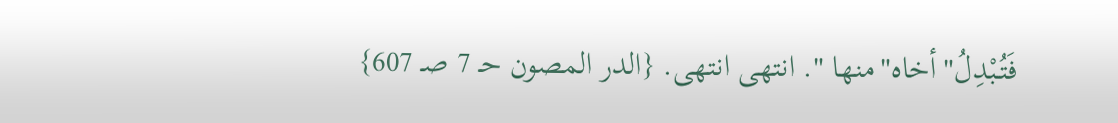فَتُبْدِلُ"أخاه"منها ". انتهى انتهى. {الدر المصون حـ 7 صـ 607}